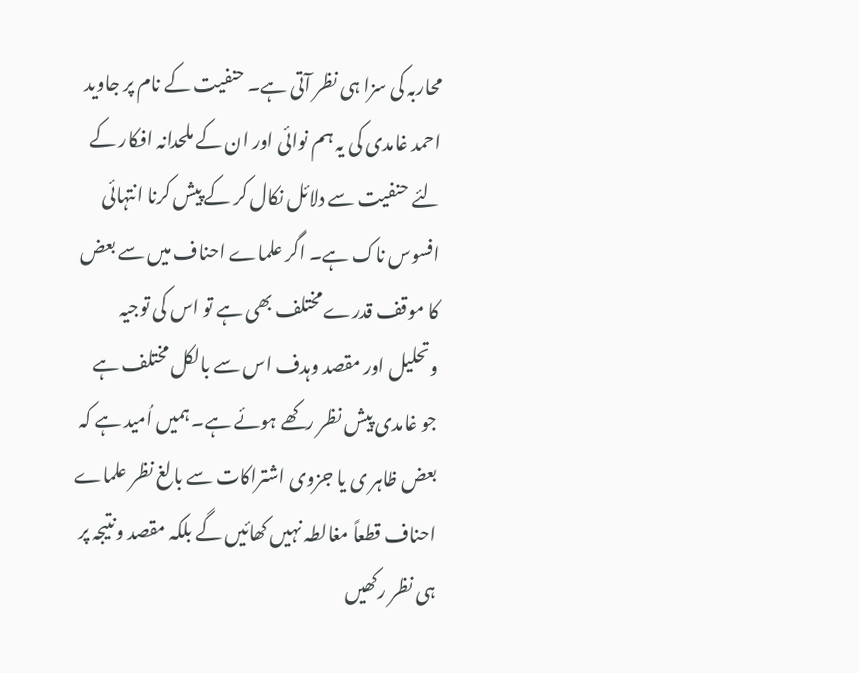محاربہ کی سزا ہی نظر آتی ہے۔ حنفیت کے نام پر جاوید احمد غامدی کی یہ ہم نوائی اور ان کے ملحدانہ افکار کے لئے حنفیت سے دلائل نکال کر کے پیش کرنا انتہائی افسوس ناک ہے۔ اگر علماے احناف میں سے بعض کا موقف قدرے مختلف بھی ہے تو اس کی توجیہ وتحلیل اور مقصد وہدف اس سے بالکل مختلف ہے جو غامدی پیش نظر رکھے ہوئے ہے۔ ہمیں اُمید ہے کہ بعض ظاہر ی یا جزوی اشتراکات سے بالغ نظر علماے احناف قطعاً مغالطہ نہیں کھائیں گے بلکہ مقصد ونتیجہ پر ہی نظر رکھیں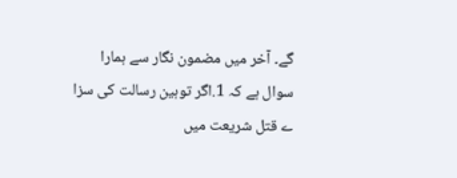گے۔ آخر میں مضمون نگار سے ہمارا سوال ہے کہ 1.اگر توہین رسالت کی سزا ے قتل شریعت میں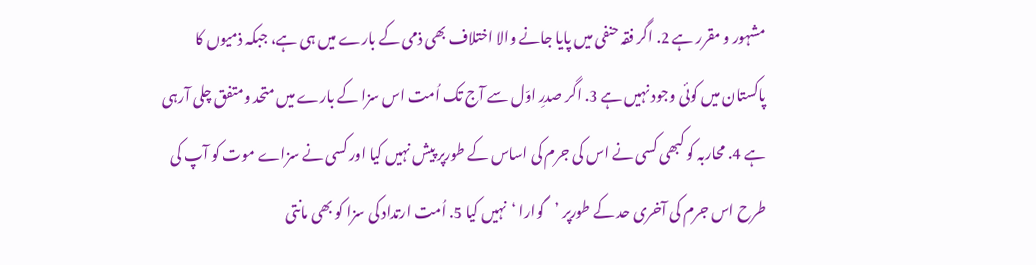مشہور و مقرر ہے 2. اگر فقہ حنفی میں پایا جانے والا اختلاف بھی ذمی کے بارے میں ہی ہے، جبکہ ذمیوں کا پاکستان میں کوئی وجود نہیں ہے 3. اگر صدرِ اوّل سے آج تک اُمت اس سزا کے بارے میں متحد ومتفق چلی آرہی ہے 4. محاربہ کو کبھی کسی نے اس کی جرم کی اساس کے طورپر پیش نہیں کیا اور کسی نے سزاے موت کو آپ کی طرح اس جرم کی آخری حد کے طورپر ’گوارا ‘نہیں کیا 5. اُمت ارتداد کی سزا کو بھی مانتی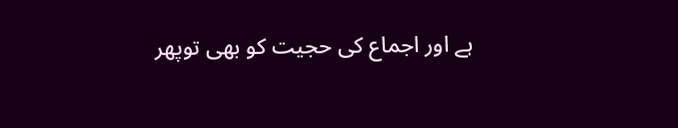ہے اور اجماع کی حجیت کو بھی توپھر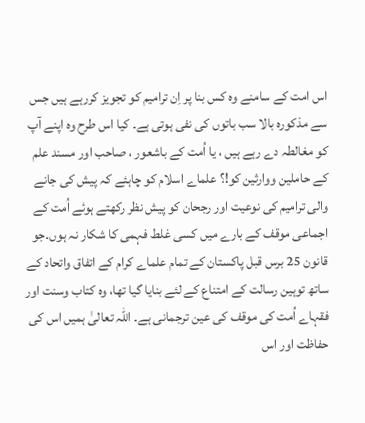اس امت کے سامنے وہ کس بنا پر اِن ترامیم کو تجویز کررہے ہیں جس سے مذکورہ بالا سب باتوں کی نفی ہوتی ہے۔ کیا اس طرح وہ اپنے آپ کو مغالطہ دے رہے ہیں ، یا اُمت کے باشعور ، صاحب اور مسند علم کے حاملین ووارثین کو!؟ علماے اسلام کو چاہئے کہ پیش کی جانے والی ترامیم کی نوعیت اور رجحان کو پیش نظر رکھتے ہوئے اُمت کے اجماعی موقف کے بارے میں کسی غلط فہمی کا شکار نہ ہوں۔جو قانون 25 برس قبل پاکستان کے تمام علماے کرام کے اتفاق واتحاد کے ساتھ توہین رسالت کے امتناع کے لئے بنایا گیا تھا، وہ کتاب وسنت اور فقہاے اُمت کی موقف کی عین ترجمانی ہے۔ اللہ تعالیٰ ہمیں اس کی حفاظت اور اس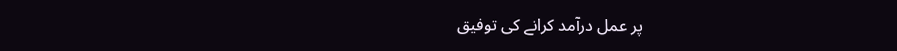پر عمل درآمد کرانے کی توفیق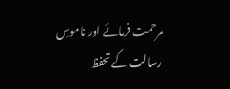مرحمت فرمائے اور ناموسِ رسالت کے تحفظ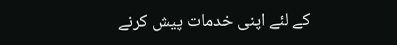کے لئے اپنی خدمات پیش کرنے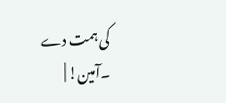کی ہمت دے ۔آمین! |